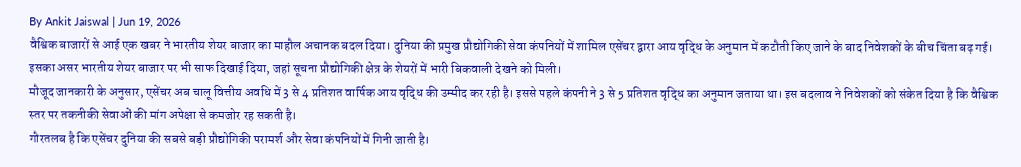By Ankit Jaiswal | Jun 19, 2026
वैश्विक बाजारों से आई एक खबर ने भारतीय शेयर बाजार का माहौल अचानक बदल दिया। दुनिया की प्रमुख प्रौद्योगिकी सेवा कंपनियों में शामिल एसेंचर द्वारा आय वृद्धि के अनुमान में कटौती किए जाने के बाद निवेशकों के बीच चिंता बढ़ गई। इसका असर भारतीय शेयर बाजार पर भी साफ दिखाई दिया, जहां सूचना प्रौद्योगिकी क्षेत्र के शेयरों में भारी बिकवाली देखने को मिली।
मौजूद जानकारी के अनुसार, एसेंचर अब चालू वित्तीय अवधि में 3 से 4 प्रतिशत वार्षिक आय वृद्धि की उम्मीद कर रही है। इससे पहले कंपनी ने 3 से 5 प्रतिशत वृद्धि का अनुमान जताया था। इस बदलाव ने निवेशकों को संकेत दिया है कि वैश्विक स्तर पर तकनीकी सेवाओं की मांग अपेक्षा से कमजोर रह सकती है।
गौरतलब है कि एसेंचर दुनिया की सबसे बड़ी प्रौद्योगिकी परामर्श और सेवा कंपनियों में गिनी जाती है।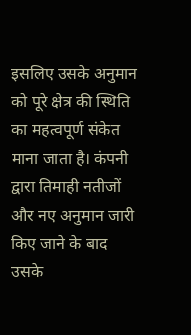इसलिए उसके अनुमान को पूरे क्षेत्र की स्थिति का महत्वपूर्ण संकेत माना जाता है। कंपनी द्वारा तिमाही नतीजों और नए अनुमान जारी किए जाने के बाद उसके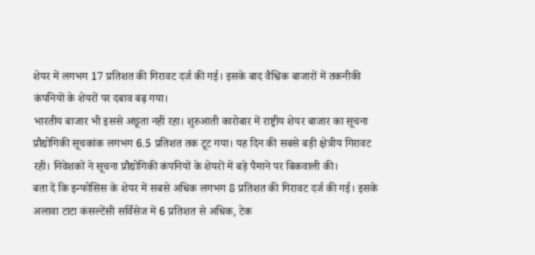शेयर में लगभग 17 प्रतिशत की गिरावट दर्ज की गई। इसके बाद वैश्विक बाजारों में तकनीकी कंपनियों के शेयरों पर दबाव बढ़ गया।
भारतीय बाजार भी इससे अछूता नहीं रहा। शुरुआती कारोबार में राष्ट्रीय शेयर बाजार का सूचना प्रौद्योगिकी सूचकांक लगभग 6.5 प्रतिशत तक टूट गया। यह दिन की सबसे बड़ी क्षेत्रीय गिरावट रही। निवेशकों ने सूचना प्रौद्योगिकी कंपनियों के शेयरों में बड़े पैमाने पर बिकवाली की।
बता दें कि इन्फोसिस के शेयर में सबसे अधिक लगभग 8 प्रतिशत की गिरावट दर्ज की गई। इसके अलावा टाटा कंसल्टेंसी सर्विसेज में 6 प्रतिशत से अधिक, टेक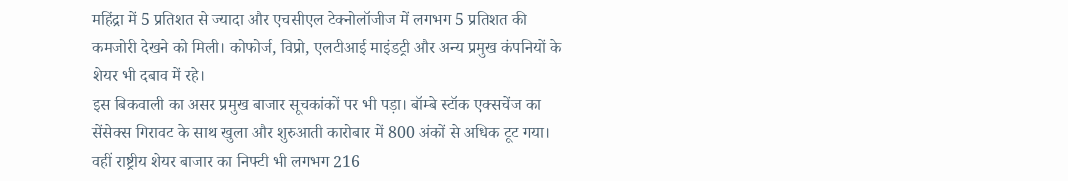महिंद्रा में 5 प्रतिशत से ज्यादा और एचसीएल टेक्नोलॉजीज में लगभग 5 प्रतिशत की कमजोरी देखने को मिली। कोफोर्ज, विप्रो, एलटीआई माइंडट्री और अन्य प्रमुख कंपनियों के शेयर भी दबाव में रहे।
इस बिकवाली का असर प्रमुख बाजार सूचकांकों पर भी पड़ा। बॉम्बे स्टॉक एक्सचेंज का सेंसेक्स गिरावट के साथ खुला और शुरुआती कारोबार में 800 अंकों से अधिक टूट गया। वहीं राष्ट्रीय शेयर बाजार का निफ्टी भी लगभग 216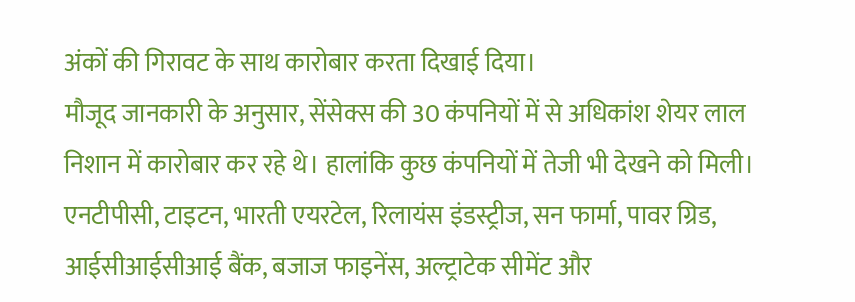अंकों की गिरावट के साथ कारोबार करता दिखाई दिया।
मौजूद जानकारी के अनुसार, सेंसेक्स की 30 कंपनियों में से अधिकांश शेयर लाल निशान में कारोबार कर रहे थे। हालांकि कुछ कंपनियों में तेजी भी देखने को मिली। एनटीपीसी, टाइटन, भारती एयरटेल, रिलायंस इंडस्ट्रीज, सन फार्मा, पावर ग्रिड, आईसीआईसीआई बैंक, बजाज फाइनेंस, अल्ट्राटेक सीमेंट और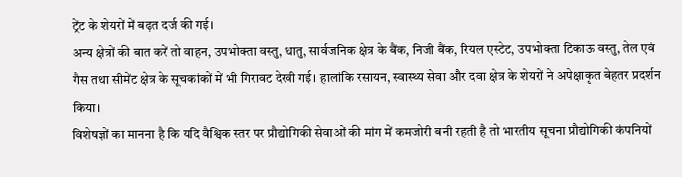ट्रेंट के शेयरों में बढ़त दर्ज की गई।
अन्य क्षेत्रों की बात करें तो वाहन, उपभोक्ता वस्तु, धातु, सार्वजनिक क्षेत्र के बैंक, निजी बैंक, रियल एस्टेट, उपभोक्ता टिकाऊ वस्तु, तेल एवं गैस तथा सीमेंट क्षेत्र के सूचकांकों में भी गिरावट देखी गई। हालांकि रसायन, स्वास्थ्य सेवा और दवा क्षेत्र के शेयरों ने अपेक्षाकृत बेहतर प्रदर्शन किया।
विशेषज्ञों का मानना है कि यदि वैश्विक स्तर पर प्रौद्योगिकी सेवाओं की मांग में कमजोरी बनी रहती है तो भारतीय सूचना प्रौद्योगिकी कंपनियों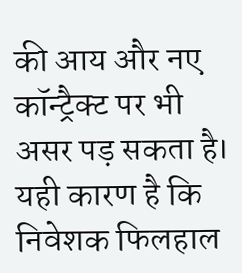की आय और नए कॉन्ट्रैक्ट पर भी असर पड़ सकता है। यही कारण है कि निवेशक फिलहाल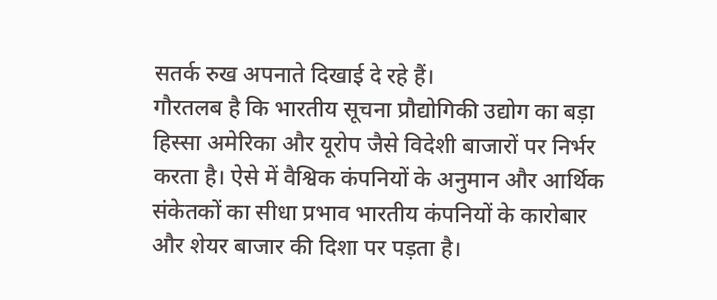सतर्क रुख अपनाते दिखाई दे रहे हैं।
गौरतलब है कि भारतीय सूचना प्रौद्योगिकी उद्योग का बड़ा हिस्सा अमेरिका और यूरोप जैसे विदेशी बाजारों पर निर्भर करता है। ऐसे में वैश्विक कंपनियों के अनुमान और आर्थिक संकेतकों का सीधा प्रभाव भारतीय कंपनियों के कारोबार और शेयर बाजार की दिशा पर पड़ता है।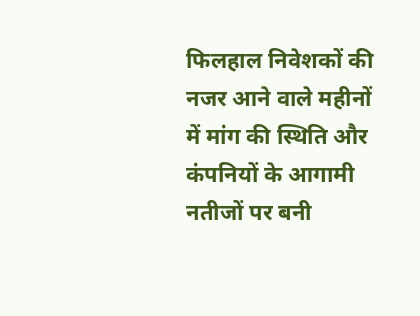फिलहाल निवेशकों की नजर आने वाले महीनों में मांग की स्थिति और कंपनियों के आगामी नतीजों पर बनी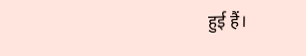हुई हैं।